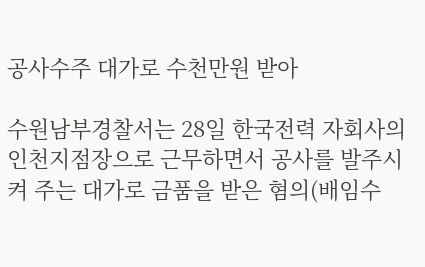공사수주 대가로 수천만원 받아

수원남부경찰서는 28일 한국전력 자회사의 인천지점장으로 근무하면서 공사를 발주시켜 주는 대가로 금품을 받은 혐의(배임수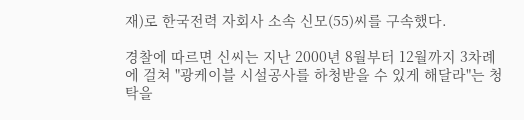재)로 한국전력 자회사 소속 신모(55)씨를 구속했다.

경찰에 따르면 신씨는 지난 2000년 8월부터 12월까지 3차례에 걸쳐 "광케이블 시설공사를 하청받을 수 있게 해달라"는 청탁을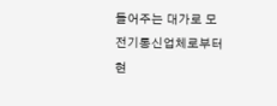들어주는 대가로 모 전기통신업체로부터 현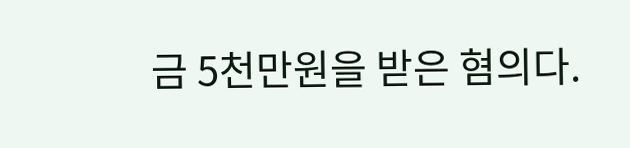금 5천만원을 받은 혐의다.